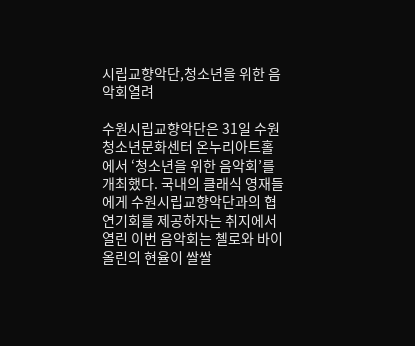시립교향악단,청소년을 위한 음악회열려

수원시립교향악단은 31일 수원청소년문화센터 온누리아트홀에서 ‘청소년을 위한 음악회’를 개최했다. 국내의 클래식 영재들에게 수원시립교향악단과의 협연기회를 제공하자는 취지에서 열린 이번 음악회는 첼로와 바이올린의 현율이 쌀쌀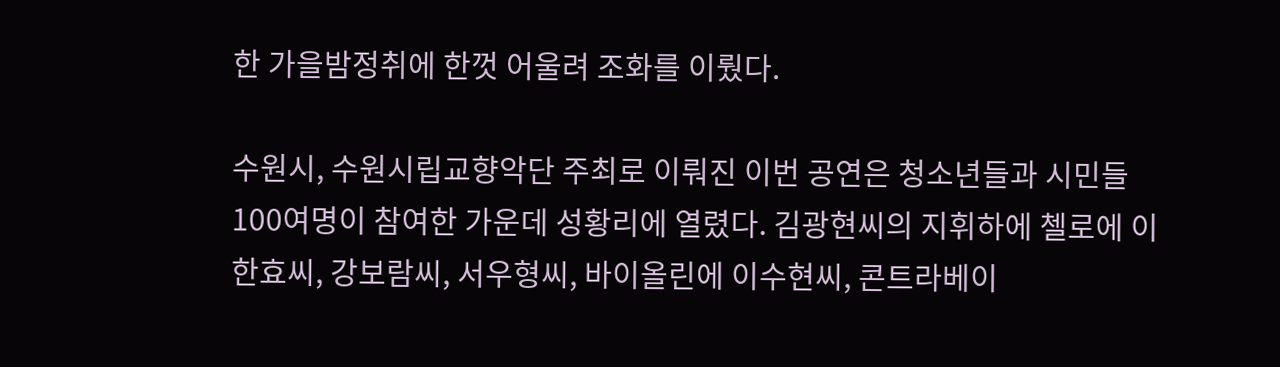한 가을밤정취에 한껏 어울려 조화를 이뤘다.

수원시, 수원시립교향악단 주최로 이뤄진 이번 공연은 청소년들과 시민들 100여명이 참여한 가운데 성황리에 열렸다. 김광현씨의 지휘하에 첼로에 이한효씨, 강보람씨, 서우형씨, 바이올린에 이수현씨, 콘트라베이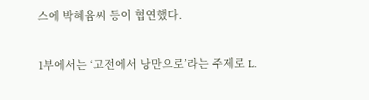스에 박혜윰씨 등이 협연했다.

1부에서는 ‘고전에서 낭만으로’라는 주제로 L.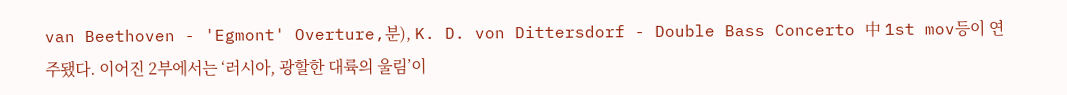van Beethoven - 'Egmont' Overture,분), K. D. von Dittersdorf - Double Bass Concerto 中 1st mov등이 연주됐다. 이어진 2부에서는 ‘러시아, 광할한 대륙의 울림’이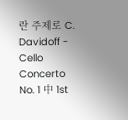란 주제로 C. Davidoff - Cello Concerto No. 1 中 1st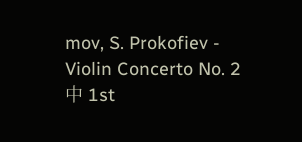mov, S. Prokofiev - Violin Concerto No. 2 中 1st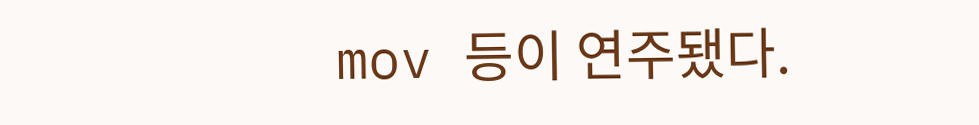mov 등이 연주됐다.